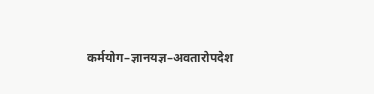कर्मयोग–ज्ञानयज्ञ–अवतारोपदेश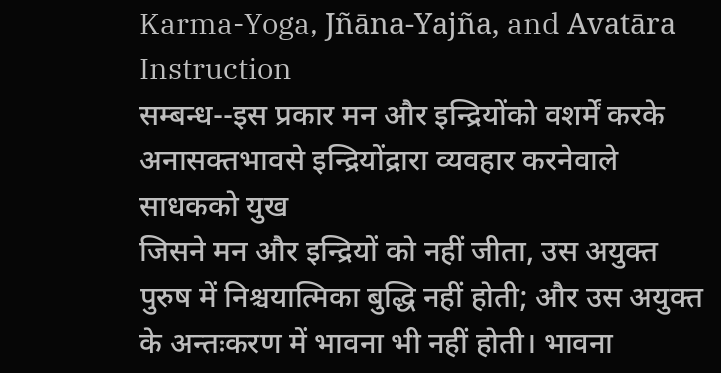Karma-Yoga, Jñāna-Yajña, and Avatāra Instruction
सम्बन्ध--इस प्रकार मन और इन्द्रियोंको वशर्में करके अनासक्तभावसे इन्द्रियोंद्रारा व्यवहार करनेवाले साधकको युख
जिसने मन और इन्द्रियों को नहीं जीता, उस अयुक्त पुरुष में निश्चयात्मिका बुद्धि नहीं होती; और उस अयुक्त के अन्तःकरण में भावना भी नहीं होती। भावना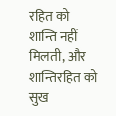रहित को शान्ति नहीं मिलती, और शान्तिरहित को सुख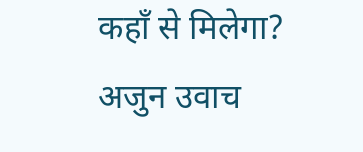कहाँ से मिलेगा?
अजुन उवाच